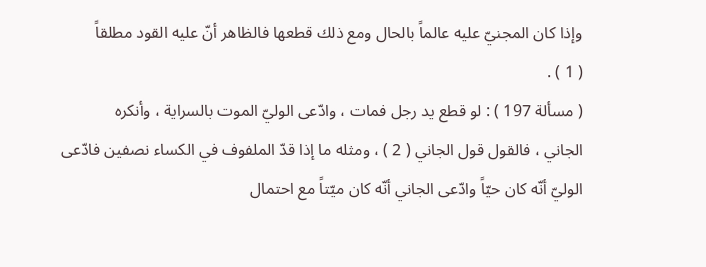وإذا كان المجنيّ عليه عالماً بالحال ومع ذلك قطعها فالظاهر أنّ عليه القود مطلقاً
( 1 ) .
( مسألة 197 ) : لو قطع يد رجل فمات ، وادّعى الوليّ الموت بالسراية ، وأنكره
الجاني ، فالقول قول الجاني ( 2 ) ، ومثله ما إذا قدّ الملفوف في الكساء نصفين فادّعى
الوليّ أنّه كان حيّاً وادّعى الجاني أنّه كان ميّتاً مع احتمال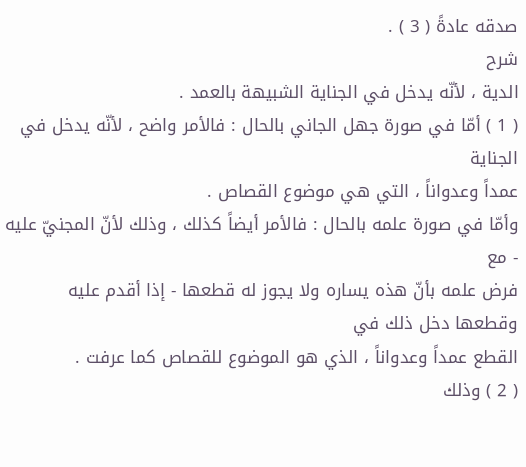صدقه عادةً ( 3 ) .
شرح
الدية ، لأنّه يدخل في الجناية الشبيهة بالعمد .
( 1 ) أمّا في صورة جهل الجاني بالحال : فالأمر واضح ، لأنّه يدخل في الجناية
عمداً وعدواناً ، التي هي موضوع القصاص .
وأمّا في صورة علمه بالحال : فالأمر أيضاً كذلك ، وذلك لأنّ المجنيّ عليه - مع
فرض علمه بأنّ هذه يساره ولا يجوز له قطعها - إذا أقدم عليه وقطعها دخل ذلك في
القطع عمداً وعدواناً ، الذي هو الموضوع للقصاص كما عرفت .
( 2 ) وذلك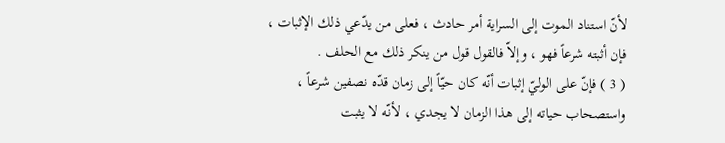لأنّ استناد الموت إلى السراية أمر حادث ، فعلى من يدّعي ذلك الإثبات ،
فإن أثبته شرعاً فهو ، وإلاّ فالقول قول من ينكر ذلك مع الحلف .
( 3 ) فإنّ على الوليّ إثبات أنّه كان حيّاً إلى زمان قدّه نصفين شرعاً ،
واستصحاب حياته إلى هذا الزمان لا يجدي ، لأنّه لا يثبت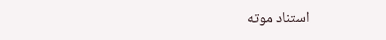استناد موته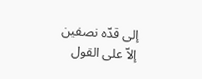إلى قدّه نصفين
إلاّ على القول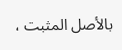بالأصل المثبت ،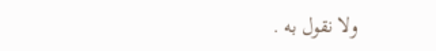ولا نقول به .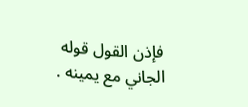فإذن القول قوله الجاني مع يمينه .